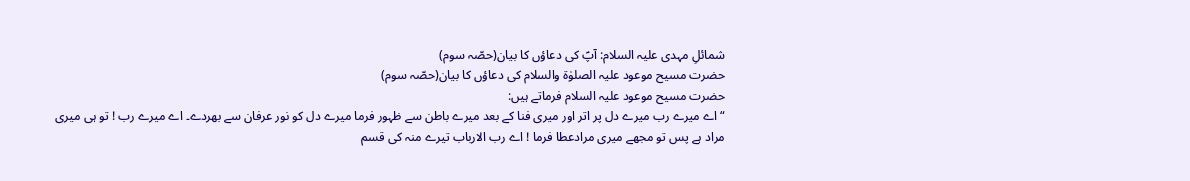شمائلِ مہدی علیہ السلام: آپؑ کی دعاؤں کا بیان(حصّہ سوم)
حضرت مسیح موعود علیہ الصلوٰۃ والسلام کی دعاؤں کا بیان(حصّہ سوم)
حضرت مسیح موعود علیہ السلام فرماتے ہیں:
“اے میرے رب میرے دل پر اتر اور میری فنا کے بعد میرے باطن سے ظہور فرما میرے دل کو نور عرفان سے بھردے۔ اے میرے رب ! تو ہی میری مراد ہے پس تو مجھے میری مرادعطا فرما ! اے رب الارباب تیرے منہ کی قسم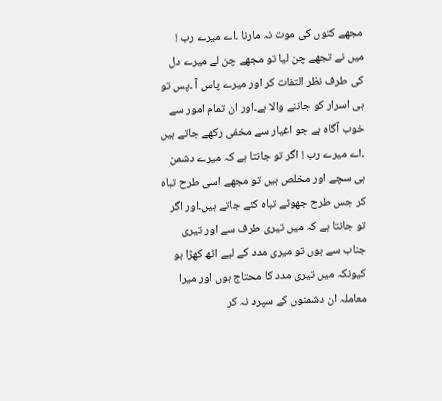مجھے کتوں کی موت نہ مارنا ۔اے میرے رب ! میں نے تجھے چن لیا تو مجھے چن لے میرے دل کی طرف نظر التفات کر اور میرے پاس آ ۔پس تو ہی اسرار کو جاننے والا ہے۔اور ان تمام امور سے خوب آگاہ ہے جو اغیار سے مخفی رکھے جاتے ہیں ۔اے میرے رب ! اگر تو جانتا ہے کہ میرے دشمن ہی سچے اور مخلص ہیں تو مجھے اسی طرح تباہ کر جس طرح جھوٹے تباہ کئے جاتے ہیں۔اور اگر تو جانتا ہے کہ میں تیری طرف سے اور تیری جناب سے ہوں تو میری مدد کے لیے اٹھ کھڑا ہو کیونکہ میں تیری مدد کا محتاج ہوں اور میرا معاملہ ان دشمنوں کے سپرد نہ کر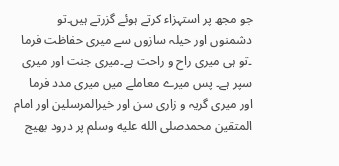جو مجھ پر استہزاء کرتے ہوئے گزرتے ہیں۔تو دشمنوں اور حیلہ سازوں سے میری حفاظت فرما ۔تو ہی میری راح و راحت ہے۔میری جنت اور میری سپر ہے۔ پس میرے معاملے میں میری مدد فرما اور میری گریہ و زاری سن اور خیرالمرسلین اور امام المتقین محمدصلى الله عليه وسلم پر درود بھیج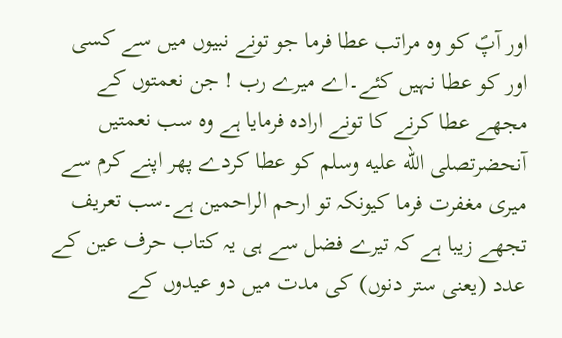اور آپؐ کو وہ مراتب عطا فرما جو تونے نبیوں میں سے کسی اور کو عطا نہیں کئے۔اے میرے رب ! جن نعمتوں کے مجھے عطا کرنے کا تونے ارادہ فرمایا ہے وہ سب نعمتیں آنحضرتصلى الله عليه وسلم کو عطا کردے پھر اپنے کرم سے میری مغفرت فرما کیونکہ تو ارحم الراحمین ہے۔سب تعریف تجھے زیبا ہے کہ تیرے فضل سے ہی یہ کتاب حرف عین کے عدد (یعنی ستر دنوں) کی مدت میں دو عیدوں کے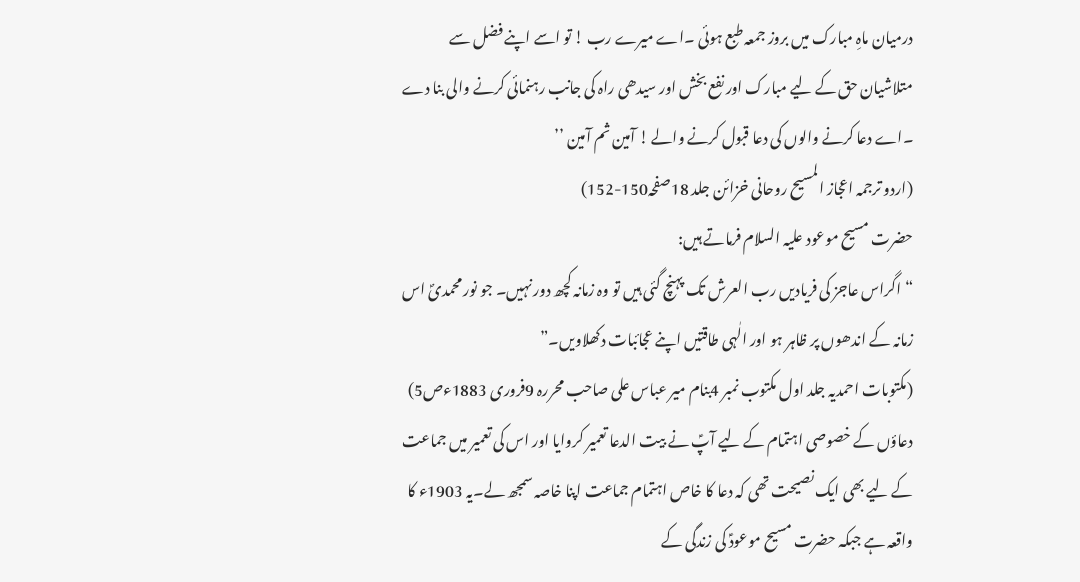درمیان ماہِ مبارک میں بروز جمعہ طبع ہوئی ۔اے میرے رب ! تو اسے اپنے فضل سے متلاشیان حق کے لیے مبارک اور نفع بخش اور سیدھی راہ کی جانب رہنمائی کرنے والی بنا دے ۔اے دعا کرنے والوں کی دعا قبول کرنے والے ! آمین ثم آمین ’’
(اردو ترجمہ اعجاز المسیح روحانی خزائن جلد 18صفحہ150-152)
حضرت مسیح موعود علیہ السلام فرماتے ہیں:
“اگراس عاجز کی فریادیں رب العرش تک پہنچ گئی ہیں تو وہ زمانہ کچھ دور نہیں۔ جو نور محمدیؐ اس زمانہ کے اندھوں پر ظاہر ہو اور الٰہی طاقتیں اپنے عجائبات دکھلاویں۔”
(مکتوبات احمدیہ جلد اول مکتوب نمبر 4بنام میر عباس علی صاحب محررہ 9فروری 1883ءص5)
دعاؤں کے خصوصی اہتمام کے لیے آپؑ نے بیت الدعا تعمیر کروایا اور اس کی تعمیر میں جماعت کے لیے بھی ایک نصیحت تھی کہ دعا کا خاص اہتمام جماعت اپنا خاصہ سمجھ لے۔یہ 1903ء کا واقعہ ہے جبکہ حضرت مسیح موعودؑ کی زندگی کے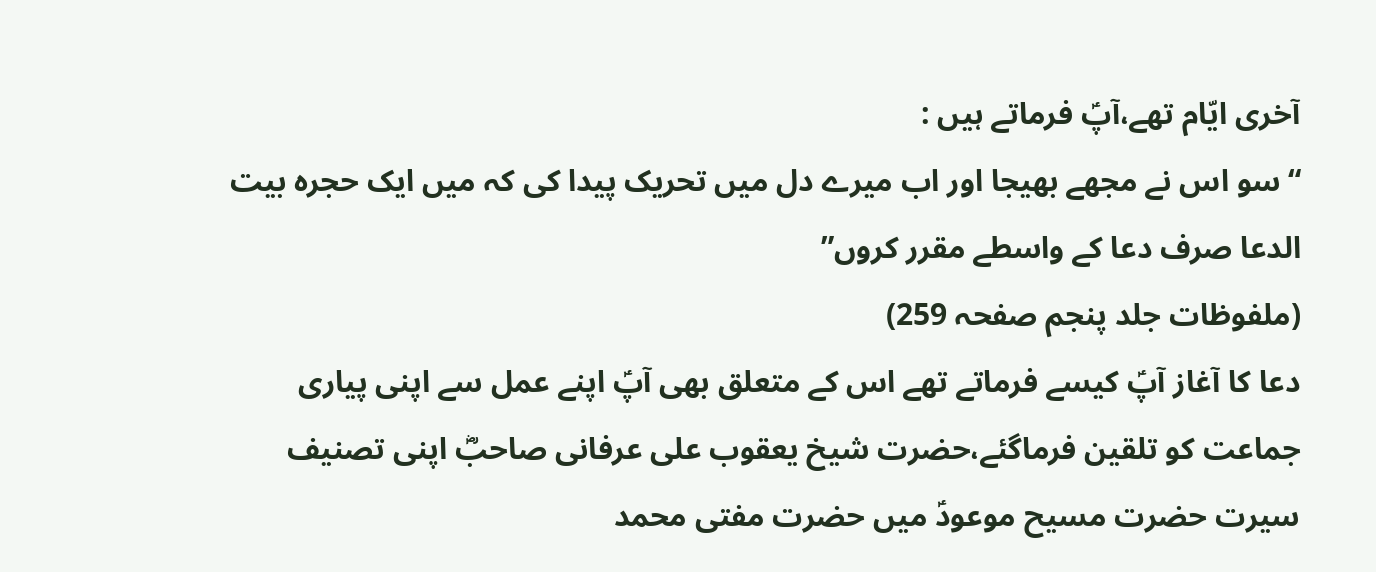آخری ایّام تھے،آپؑ فرماتے ہیں :
“سو اس نے مجھے بھیجا اور اب میرے دل میں تحریک پیدا کی کہ میں ایک حجرہ بیت الدعا صرف دعا کے واسطے مقرر کروں”
(ملفوظات جلد پنجم صفحہ 259)
دعا کا آغاز آپؑ کیسے فرماتے تھے اس کے متعلق بھی آپؑ اپنے عمل سے اپنی پیاری جماعت کو تلقین فرماگئے،حضرت شیخ یعقوب علی عرفانی صاحبؓ اپنی تصنیف سیرت حضرت مسیح موعودؑ میں حضرت مفتی محمد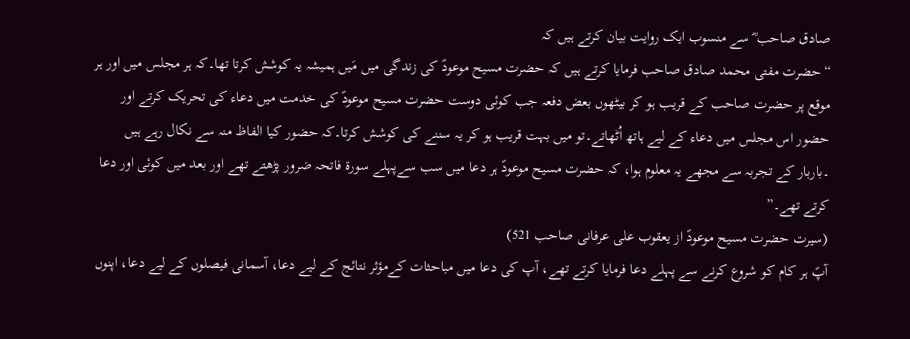صادق صاحب ؓ سے منسوب ایک روایت بیان کرتے ہیں کہ
“حضرت مفتی محمد صادق صاحب فرمایا کرتے ہیں کہ حضرت مسیح موعودؑ کی زندگی میں مَیں ہمیشہ یہ کوشش کرتا تھا۔کہ ہر مجلس میں اور ہر موقع پر حضرت صاحب کے قریب ہو کر بیٹھوں بعض دفعہ جب کوئی دوست حضرت مسیح موعودؑ کی خدمت میں دعاء کی تحریک کرتے اور حضور اس مجلس میں دعاء کے لیے ہاتھ اُٹھاتے۔تو میں بہت قریب ہو کر یہ سننے کی کوشش کرتا۔کہ حضور کیا الفاظ منہ سے نکال رہے ہیں ۔باربار کے تجربہ سے مجھے یہ معلوم ہوا، کہ حضرت مسیح موعودؑ ہر دعا میں سب سےپہلے سورۃ فاتحہ ضرور پڑھتے تھے اور بعد میں کوئی اور دعا کرتے تھے۔”
(سیرت حضرت مسیح موعودؑ از یعقوب علی عرفانی صاحب 521)
آپؑ ہر کام کو شروع کرنے سے پہلے دعا فرمایا کرتے تھے، آپ کی دعا میں مباحثات کےمؤثر نتائج کے لیے دعا، آسمانی فیصلوں کے لیے دعا، اپنوں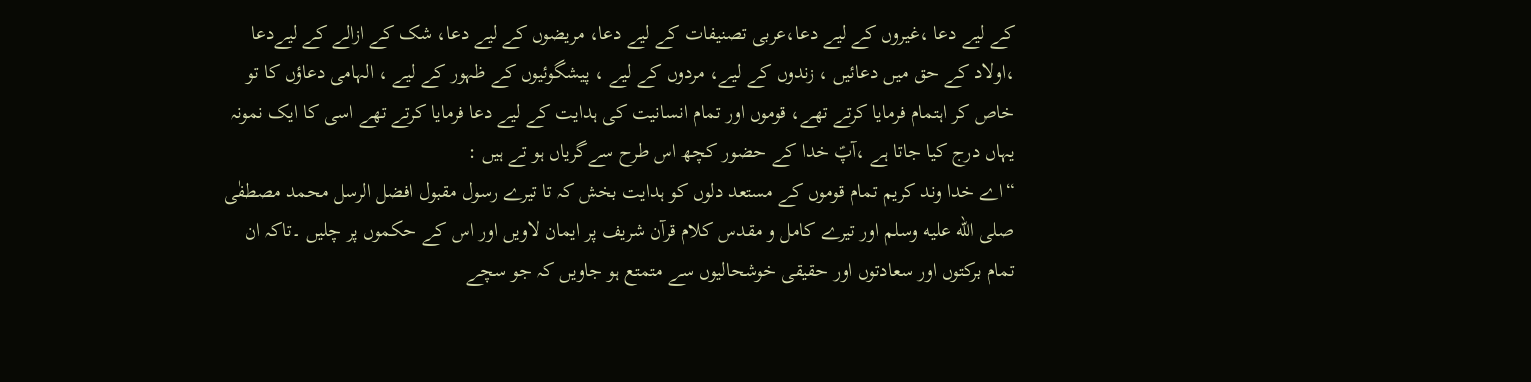کے لیے دعا ،غیروں کے لیے دعا،عربی تصنیفات کے لیے دعا، مریضوں کے لیے دعا، شک کے ازالے کے لیےدعا ،اولاد کے حق میں دعائیں ، زندوں کے لیے، مردوں کے لیے ، پیشگوئیوں کے ظہور کے لیے ، الہامی دعاؤں کا تو خاص کر اہتمام فرمایا کرتے تھے، قوموں اور تمام انسانیت کی ہدایت کے لیے دعا فرمایا کرتے تھے اسی کا ایک نمونہ یہاں درج کیا جاتا ہے ،آپؑ خدا کے حضور کچھ اس طرح سےگریاں ہو تے ہیں :
“اے خدا وند کریم تمام قوموں کے مستعد دلوں کو ہدایت بخش کہ تا تیرے رسول مقبول افضل الرسل محمد مصطفٰی صلى الله عليه وسلم اور تیرے کامل و مقدس کلام قرآن شریف پر ایمان لاویں اور اس کے حکموں پر چلیں ۔تاکہ ان تمام برکتوں اور سعادتوں اور حقیقی خوشحالیوں سے متمتع ہو جاویں کہ جو سچے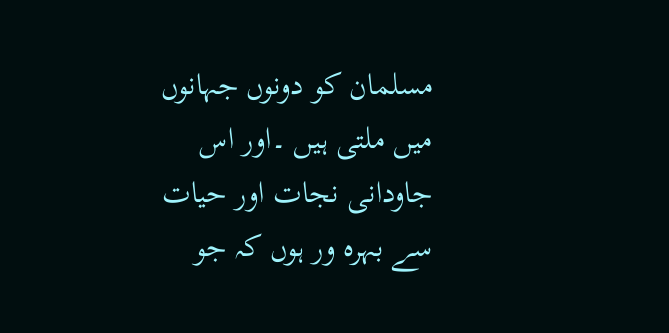مسلمان کو دونوں جہانوں میں ملتی ہیں ۔اور اس جاودانی نجات اور حیات سے بہرہ ور ہوں کہ جو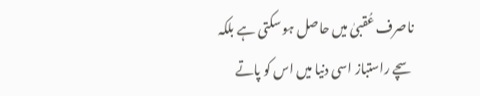ناصرف عُقبیٰ میں حاصل ہو سکتی ہے بلکہ سچے راستباز اسی دنیا میں اس کو پاتے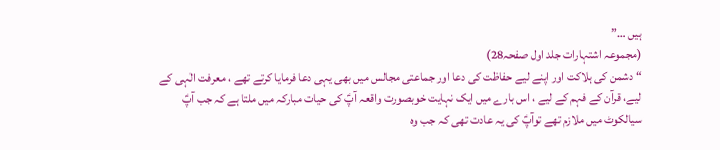ہیں …”
(مجموعہ اشتہارات جلد اول صفحہ28)
“ دشمن کی ہلاکت اور اپنے لیے حفاظت کی دعا اور جماعتی مجالس میں بھی یہی دعا فرمایا کرتے تھے ، معرفت الٰہی کے لیے، قرآن کے فہم کے لیے ، اس بارے میں ایک نہایت خوبصورت واقعہ آپؑ کی حیات مبارکہ میں ملتا ہے کہ جب آپؑ سیالکوٹ میں ملازم تھے توآپؑ کی یہ عادت تھی کہ جب وہ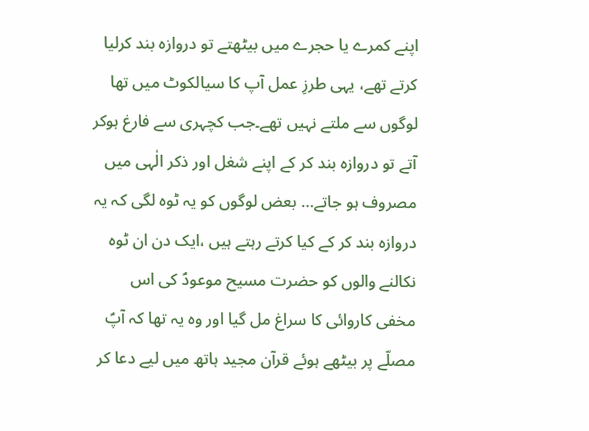اپنے کمرے یا حجرے میں بیٹھتے تو دروازہ بند کرلیا کرتے تھے، یہی طرزِ عمل آپ کا سیالکوٹ میں تھا لوگوں سے ملتے نہیں تھے۔جب کچہری سے فارغ ہوکر آتے تو دروازہ بند کر کے اپنے شغل اور ذکر الٰہی میں مصروف ہو جاتے… بعض لوگوں کو یہ ٹوہ لگی کہ یہ دروازہ بند کر کے کیا کرتے رہتے ہیں ،ایک دن ان ٹوہ نکالنے والوں کو حضرت مسیح موعودؑ کی اس مخفی کاروائی کا سراغ مل گیا اور وہ یہ تھا کہ آپؑ مصلّے پر بیٹھے ہوئے قرآن مجید ہاتھ میں لیے دعا کر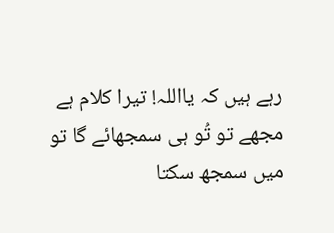رہے ہیں کہ یااللہ! تیرا کلام ہے مجھے تو تُو ہی سمجھائے گا تو میں سمجھ سکتا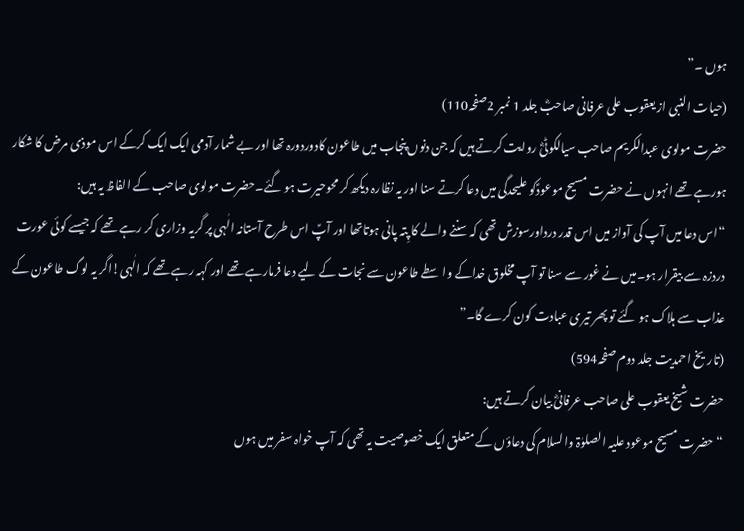ہوں ۔”
(حیات النبی از یعقوب علی عرفانی صاحبؓ جلد 1 نمبر 2صفحہ110)
حضرت مولوی عبدالکریم صاحب سیالکوٹیؓ روایت کرتے ہیں کہ جن دنوں پنجاب میں طاعون کادوردورہ تھا اور بے شمار آدمی ایک ایک کرکے اس موذی مرض کا شکار ہورہے تھے انہوں نے حضرت مسیح موعودؑکو علیحدگی میں دعا کرتے سنا اور یہ نظارہ دیکھ کر محوحیرت ہو گئے۔حضرت مولوی صاحب کے الفاظ یہ ہیں:
“اس دعا میں آپ کی آواز میں اس قدر درداورسوزش تھی کہ سننے والے کا پِتہ پانی ہوتاتھا اور آپؑ اس طرح آستانہ الٰہی پر گریہ وزاری کر رہے تھے کہ جیسے کوئی عورت دردزہ سے بیقرار ہو۔میں نے غور سے سنا تو آپ مخلوق خداکے واسطے طاعون سے نجات کے لیے دعا فرمارہے تھے اور کہہ رہے تھے کہ الٰہی!اگر یہ لوگ طاعون کے عذاب سے ہلاک ہو گئے تو پھر تیری عبادت کون کرے گا۔”
(تاریخ احمدیت جلد دوم صفحہ594)
حضرت شیخ یعقوب علی صاحب عرفانیؓ بیان کرتے ہیں:
“حضرت مسیح موعود علیہ الصلوٰۃ والسلام کی دعاؤں کے متعلق ایک خصوصیت یہ تھی کہ آپ خواہ سفر میں ہوں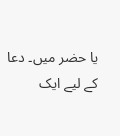یا حضر میں۔ دعا کے لیے ایک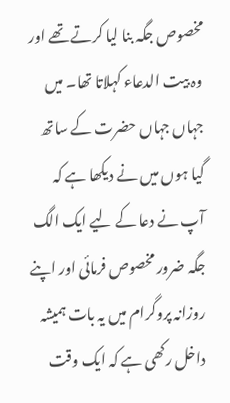مخصوص جگہ بنا لیا کرتے تھے اور وہ بیت الدعاء کہلاتا تھا۔ میں جہاں جہاں حضرت کے ساتھ گیا ہوں میں نے دیکھا ہے کہ آپ نے دعا کے لیے ایک الگ جگہ ضرور مخصوص فرمائی اور اپنے روزانہ پروگرام میں یہ بات ہمیشہ داخل رکھی ہے کہ ایک وقت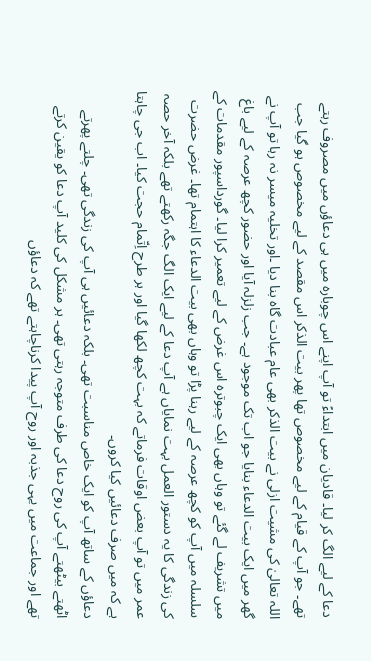دعا کے لیے الگ کر لیا۔ قادیان میں ابتداءً تو آپ اپنے اس چوبارہ میں ہی دعاؤں میں مصروف رہتے تھے۔ جو آپ کے قیام کے لیے مخصوص تھا پھر بیت الذکر اس مقصد کے لیے مخصوص ہو گیا جب اللہ تعالیٰ کی مشیت ازلی نے بیت الذکر بھی عام عبادت گاہ بنا دیا ۔اور تخلیہ میسر نہ رہا تو آپ نے گھر میں ایک بیت الدعاء بنایا جو اب تک موجود ہے۔ جب زلزلہ آیا اور حضور کچھ عرصہ کے لیے باغ میں تشریف لے گئے تو وہاں بھی ایک چبوترہ اس غرض کے لیے تعمیر کرا لیا۔ گورداسپور مقدمات کے سلسلہ میں آپ کو کچھ عرصہ کے لیے رہنا پڑا تو وہاں بھی بیت الدعاء کا اہتمام تھا۔ غرض حضرت کی زندگی کا یہ دستور العمل بہت نمایاں ہے آپ دعا کے لیے ایک الگ جگہ رکھتے تھے بلکہ آخر حصہ عمر میں تو آپ بعض اوقات فرماتے کہ بہت کچھ لکھا گیا اور ہر طرح اِتّمام حجت کیا۔ اب جی چاہتا ہے کہ میں صرف دعائیں کیا کروں۔
دعاؤں کے ساتھ آپ کو ایک خاص مناسبت تھی۔ بلکہ دعائیں ہی آپ کی زندگی تھی۔ چلتے پھرتے اٹھتے بیٹھتے آپ کی روح دعا کی طرف متوجہ رہتی تھی۔ ہر مشکل کی کلید آپ دعا کو یقین کرتے تھے اور جماعت میں یہی جذبہ اور روح آپ پیدا کرناچاہتے تھے کہ دعاؤں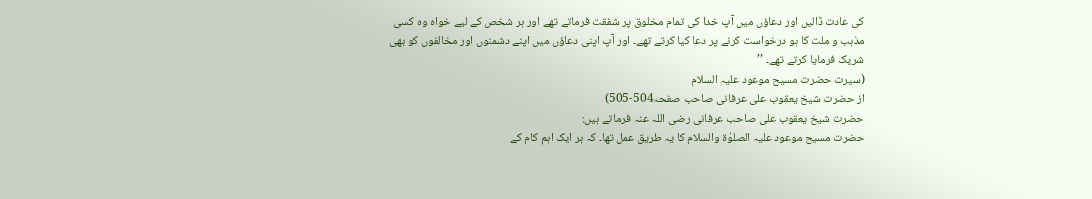کی عادت ڈالیں اور دعاؤں میں آپ خدا کی تمام مخلوق پر شفقت فرماتے تھے اور ہر شخص کے لیے خواہ وہ کسی مذہب و ملت کا ہو درخواست کرنے پر دعا کیا کرتے تھے۔ اور آپ اپنی دعاؤں میں اپنے دشمنوں اور مخالفوں کو بھی شریک فرمایا کرتے تھے۔ ’’
(سیرت حضرت مسیح موعود علیہ السلام
از حضرت شیخ یعقوب علی عرفانی صاحب صفحہ504-505)
حضرت شیخ یعقوب علی صاحب عرفانی رضی اللہ عنہ فرماتے ہیں:
حضرت مسیح موعود علیہ الصلوٰۃ والسلام کا یہ طریق عمل تھا۔ کہ ہر ایک اہم کام کے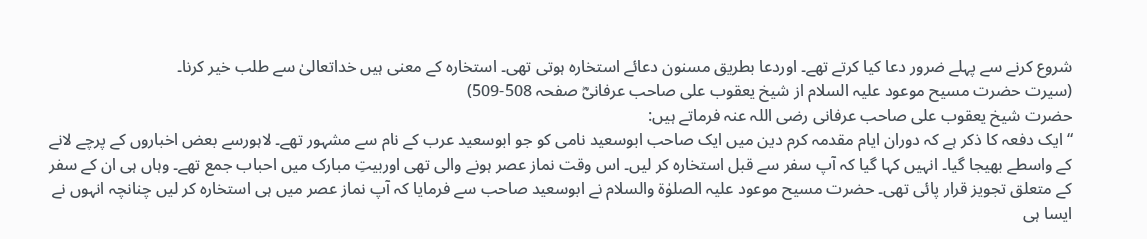شروع کرنے سے پہلے ضرور دعا کیا کرتے تھے۔ اوردعا بطریق مسنون دعائے استخارہ ہوتی تھی۔ استخارہ کے معنی ہیں خداتعالیٰ سے طلب خیر کرنا۔
(سیرت حضرت مسیح موعود علیہ السلام از شیخ یعقوب علی صاحب عرفانیؓ صفحہ 508-509)
حضرت شیخ یعقوب علی صاحب عرفانی رضی اللہ عنہ فرماتے ہیں:
“ایک دفعہ کا ذکر ہے کہ دوران ایام مقدمہ کرم دین میں ایک صاحب ابوسعید نامی کو جو ابوسعید عرب کے نام سے مشہور تھے۔ لاہورسے بعض اخباروں کے پرچے لانے کے واسطے بھیجا گیا۔ انہیں کہا گیا کہ آپ سفر سے قبل استخارہ کر لیں۔ اس وقت نماز عصر ہونے والی تھی اوربیتِ مبارک میں احباب جمع تھے۔ وہاں ہی ان کے سفر کے متعلق تجویز قرار پائی تھی۔ حضرت مسیح موعود علیہ الصلوٰۃ والسلام نے ابوسعید صاحب سے فرمایا کہ آپ نماز عصر میں ہی استخارہ کر لیں چنانچہ انہوں نے ایسا ہی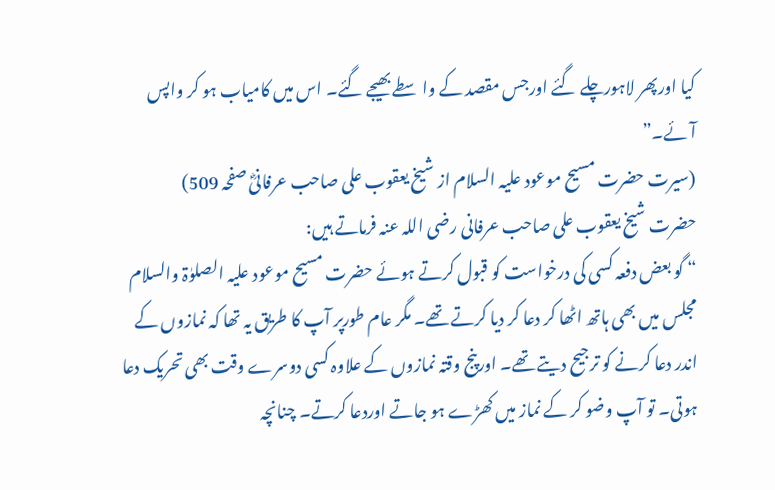کیا اورپھر لاہورچلے گئے اورجس مقصد کے واسطے بھیجے گئے۔ اس میں کامیاب ہو کر واپس آئے۔”
(سیرت حضرت مسیح موعود علیہ السلام از شیخ یعقوب علی صاحب عرفانیؓ صفحہ 509)
حضرت شیخ یعقوب علی صاحب عرفانی رضی اللہ عنہ فرماتے ہیں:
“ گو بعض دفعہ کسی کی درخواست کو قبول کرتے ہوئے حضرت مسیح موعود علیہ الصلوٰۃ والسلام مجلس میں بھی ہاتھ اٹھا کر دعا کر دیا کرتے تھے۔ مگر عام طورپر آپ کا طریق یہ تھا کہ نمازوں کے اندر دعا کرنے کو ترجیح دیتے تھے۔ اورپنج وقتہ نمازوں کے علاوہ کسی دوسرے وقت بھی تحریک دعا ہوتی۔ تو آپ وضو کر کے نماز میں کھڑے ہو جاتے اوردعا کرتے۔ چنانچہ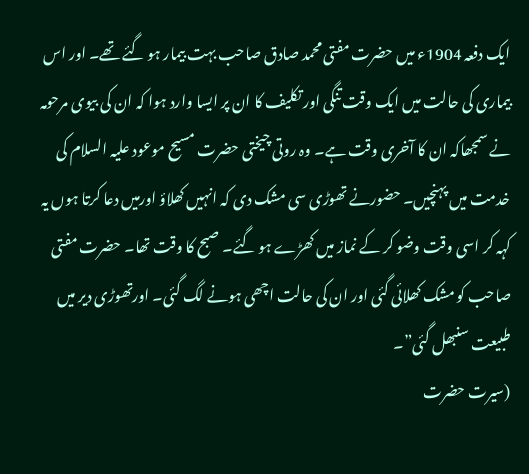ایک دفعہ 1904ء میں حضرت مفتی محمد صادق صاحب بہت بیمار ہو گئے تھے۔ اور اس بیماری کی حالت میں ایک وقت تنگی اور تکلیف کا ان پر ایسا وارد ہوا کہ ان کی بیوی مرحومہ نے سمجھاکہ ان کا آخری وقت ہے۔ وہ روتی چیختی حضرت مسیح موعود علیہ السلام کی خدمت میں پہنچیں۔ حضورنے تھوڑی سی مشک دی کہ انہیں کھلاؤ اورمیں دعا کرتا ہوں یہ کہہ کر اسی وقت وضو کر کے نماز میں کھڑے ہو گئے۔ صبح کا وقت تھا۔ حضرت مفتی صاحب کو مشک کھلائی گئی اور ان کی حالت اچھی ہونے لگ گئی۔ اورتھوڑی دیر میں طبیعت سنبھل گئی”۔
(سیرت حضرت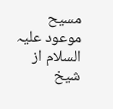مسیح موعود علیہ السلام از شیخ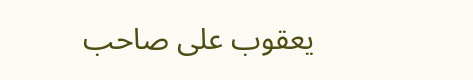یعقوب علی صاحب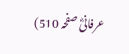عرفانیؓ صفحہ 510)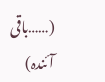(……باقی آئندہ)